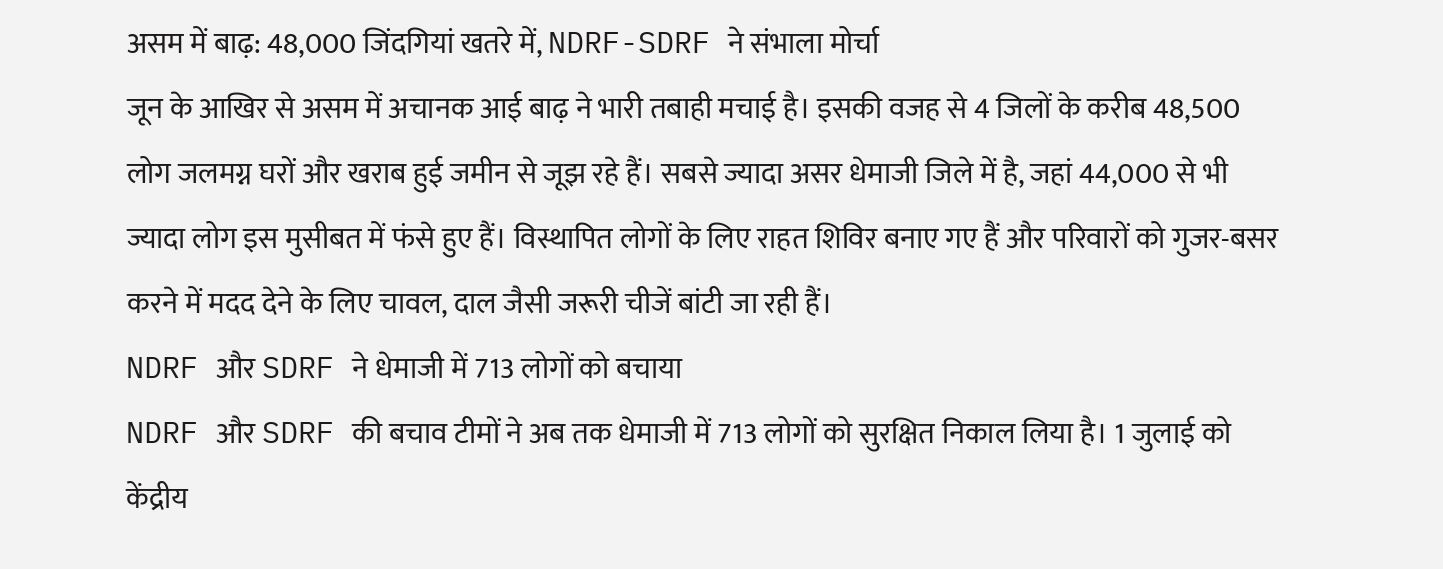असम में बाढ़: 48,000 जिंदगियां खतरे में, NDRF-SDRF ने संभाला मोर्चा
जून के आखिर से असम में अचानक आई बाढ़ ने भारी तबाही मचाई है। इसकी वजह से 4 जिलों के करीब 48,500 लोग जलमग्न घरों और खराब हुई जमीन से जूझ रहे हैं। सबसे ज्यादा असर धेमाजी जिले में है, जहां 44,000 से भी ज्यादा लोग इस मुसीबत में फंसे हुए हैं। विस्थापित लोगों के लिए राहत शिविर बनाए गए हैं और परिवारों को गुजर-बसर करने में मदद देने के लिए चावल, दाल जैसी जरूरी चीजें बांटी जा रही हैं।
NDRF और SDRF ने धेमाजी में 713 लोगों को बचाया
NDRF और SDRF की बचाव टीमों ने अब तक धेमाजी में 713 लोगों को सुरक्षित निकाल लिया है। 1 जुलाई को केंद्रीय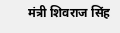मंत्री शिवराज सिंह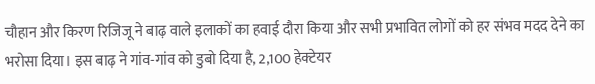चौहान और किरण रिजिजू ने बाढ़ वाले इलाकों का हवाई दौरा किया और सभी प्रभावित लोगों को हर संभव मदद देने का भरोसा दिया। इस बाढ़ ने गांव-गांव को डुबो दिया है, 2,100 हेक्टेयर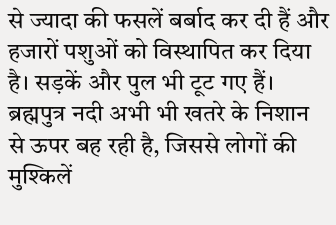से ज्यादा की फसलें बर्बाद कर दी हैं और हजारों पशुओं को विस्थापित कर दिया है। सड़कें और पुल भी टूट गए हैं। ब्रह्मपुत्र नदी अभी भी खतरे के निशान से ऊपर बह रही है, जिससे लोगों की मुश्किलें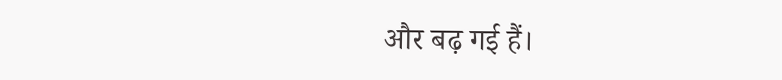और बढ़ गई हैं।